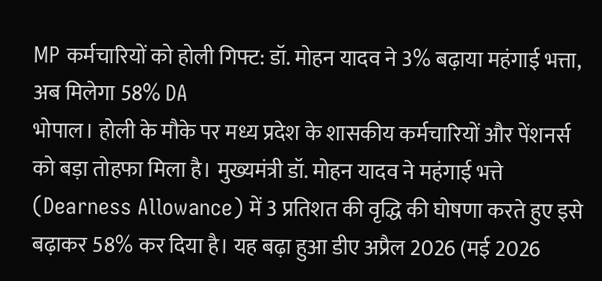MP कर्मचारियों को होली गिफ्ट: डॉ. मोहन यादव ने 3% बढ़ाया महंगाई भत्ता, अब मिलेगा 58% DA
भोपाल। होली के मौके पर मध्य प्रदेश के शासकीय कर्मचारियों और पेंशनर्स को बड़ा तोहफा मिला है। मुख्यमंत्री डॉ. मोहन यादव ने महंगाई भत्ते (Dearness Allowance) में 3 प्रतिशत की वृद्धि की घोषणा करते हुए इसे बढ़ाकर 58% कर दिया है। यह बढ़ा हुआ डीए अप्रैल 2026 (मई 2026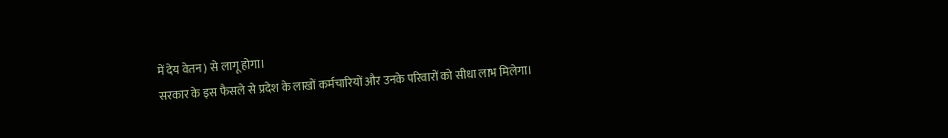में देय वेतन) से लागू होगा।
सरकार के इस फैसले से प्रदेश के लाखों कर्मचारियों और उनके परिवारों को सीधा लाभ मिलेगा।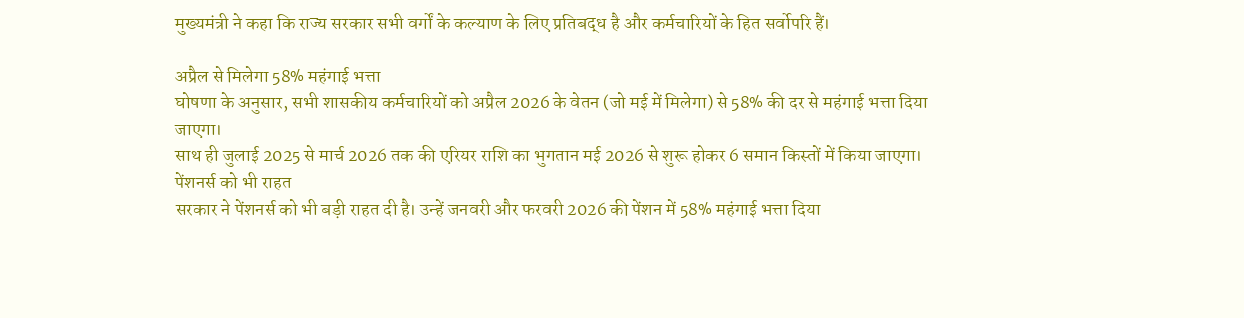मुख्यमंत्री ने कहा कि राज्य सरकार सभी वर्गों के कल्याण के लिए प्रतिबद्ध है और कर्मचारियों के हित सर्वोपरि हैं।

अप्रैल से मिलेगा 58% महंगाई भत्ता
घोषणा के अनुसार, सभी शासकीय कर्मचारियों को अप्रैल 2026 के वेतन (जो मई में मिलेगा) से 58% की दर से महंगाई भत्ता दिया जाएगा।
साथ ही जुलाई 2025 से मार्च 2026 तक की एरियर राशि का भुगतान मई 2026 से शुरू होकर 6 समान किस्तों में किया जाएगा।
पेंशनर्स को भी राहत
सरकार ने पेंशनर्स को भी बड़ी राहत दी है। उन्हें जनवरी और फरवरी 2026 की पेंशन में 58% महंगाई भत्ता दिया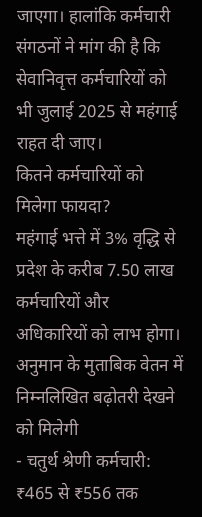जाएगा। हालांकि कर्मचारी संगठनों ने मांग की है कि सेवानिवृत्त कर्मचारियों को भी जुलाई 2025 से महंगाई राहत दी जाए।
कितने कर्मचारियों को मिलेगा फायदा?
महंगाई भत्ते में 3% वृद्धि से प्रदेश के करीब 7.50 लाख कर्मचारियों और अधिकारियों को लाभ होगा। अनुमान के मुताबिक वेतन में निम्नलिखित बढ़ोतरी देखने को मिलेगी
- चतुर्थ श्रेणी कर्मचारी: ₹465 से ₹556 तक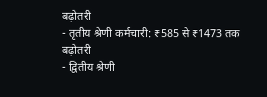बढ़ोतरी
- तृतीय श्रेणी कर्मचारी: ₹585 से ₹1473 तक बढ़ोतरी
- द्वितीय श्रेणी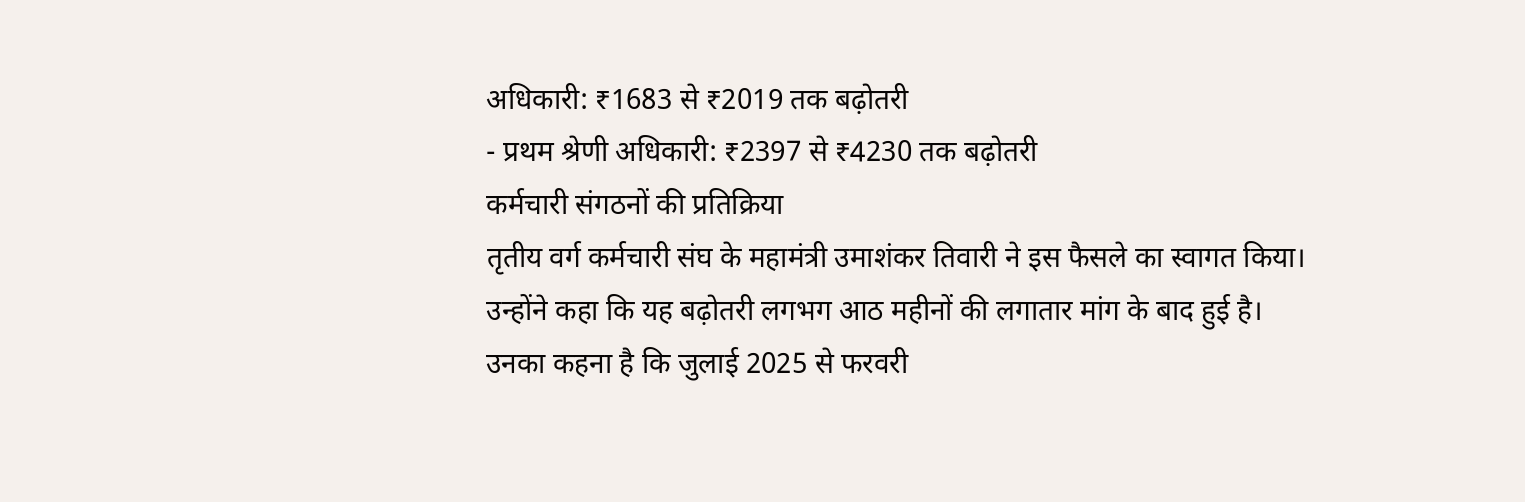अधिकारी: ₹1683 से ₹2019 तक बढ़ोतरी
- प्रथम श्रेणी अधिकारी: ₹2397 से ₹4230 तक बढ़ोतरी
कर्मचारी संगठनों की प्रतिक्रिया
तृतीय वर्ग कर्मचारी संघ के महामंत्री उमाशंकर तिवारी ने इस फैसले का स्वागत किया। उन्होंने कहा कि यह बढ़ोतरी लगभग आठ महीनों की लगातार मांग के बाद हुई है।
उनका कहना है कि जुलाई 2025 से फरवरी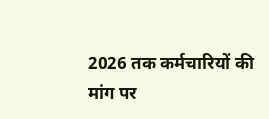2026 तक कर्मचारियों की मांग पर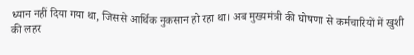ध्यान नहीं दिया गया था, जिससे आर्थिक नुकसान हो रहा था। अब मुख्यमंत्री की घोषणा से कर्मचारियों में खुशी की लहर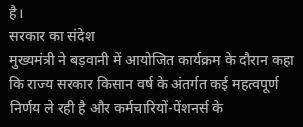है।
सरकार का संदेश
मुख्यमंत्री ने बड़वानी में आयोजित कार्यक्रम के दौरान कहा कि राज्य सरकार किसान वर्ष के अंतर्गत कई महत्वपूर्ण निर्णय ले रही है और कर्मचारियों-पेंशनर्स के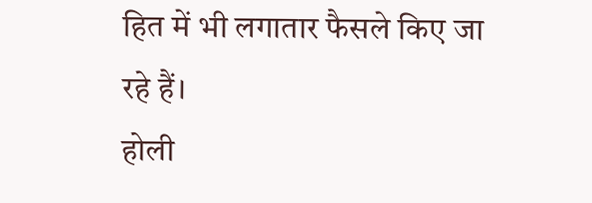हित में भी लगातार फैसले किए जा रहे हैं।
होली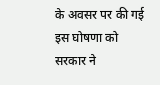के अवसर पर की गई इस घोषणा को सरकार ने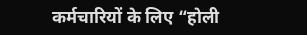कर्मचारियों के लिए “होली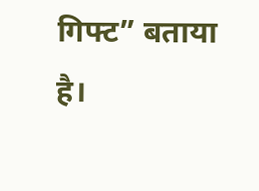गिफ्ट” बताया है।